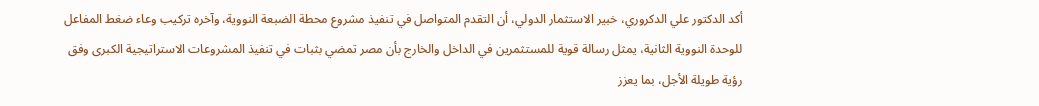أكد الدكتور علي الدكروري، خبير الاستثمار الدولي، أن التقدم المتواصل في تنفيذ مشروع محطة الضبعة النووية، وآخره تركيب وعاء ضغط المفاعل للوحدة النووية الثانية، يمثل رسالة قوية للمستثمرين في الداخل والخارج بأن مصر تمضي بثبات في تنفيذ المشروعات الاستراتيجية الكبرى وفق رؤية طويلة الأجل، بما يعزز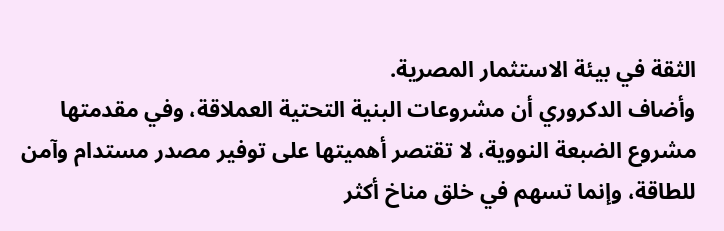الثقة في بيئة الاستثمار المصرية.
وأضاف الدكروري أن مشروعات البنية التحتية العملاقة، وفي مقدمتها مشروع الضبعة النووية، لا تقتصر أهميتها على توفير مصدر مستدام وآمن للطاقة، وإنما تسهم في خلق مناخ أكثر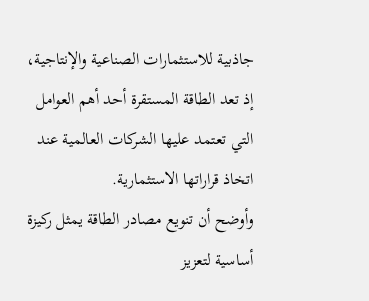جاذبية للاستثمارات الصناعية والإنتاجية، إذ تعد الطاقة المستقرة أحد أهم العوامل التي تعتمد عليها الشركات العالمية عند اتخاذ قراراتها الاستثمارية.
وأوضح أن تنويع مصادر الطاقة يمثل ركيزة أساسية لتعزيز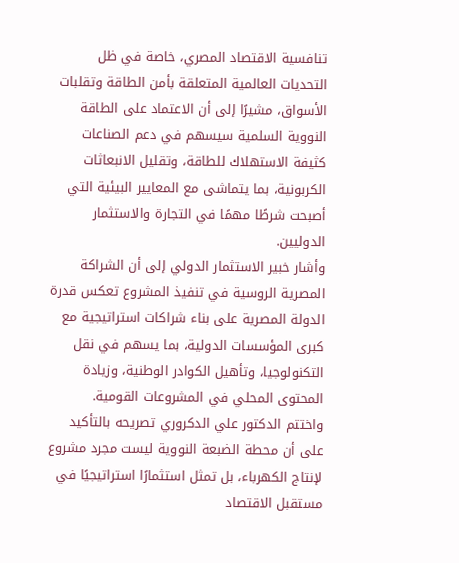تنافسية الاقتصاد المصري، خاصة في ظل التحديات العالمية المتعلقة بأمن الطاقة وتقلبات الأسواق، مشيرًا إلى أن الاعتماد على الطاقة النووية السلمية سيسهم في دعم الصناعات كثيفة الاستهلاك للطاقة، وتقليل الانبعاثات الكربونية، بما يتماشى مع المعايير البيئية التي أصبحت شرطًا مهمًا في التجارة والاستثمار الدوليين.
وأشار خبير الاستثمار الدولي إلى أن الشراكة المصرية الروسية في تنفيذ المشروع تعكس قدرة الدولة المصرية على بناء شراكات استراتيجية مع كبرى المؤسسات الدولية، بما يسهم في نقل التكنولوجيا، وتأهيل الكوادر الوطنية، وزيادة المحتوى المحلي في المشروعات القومية.
واختتم الدكتور علي الدكروري تصريحه بالتأكيد على أن محطة الضبعة النووية ليست مجرد مشروع لإنتاج الكهرباء، بل تمثل استثمارًا استراتيجيًا في مستقبل الاقتصاد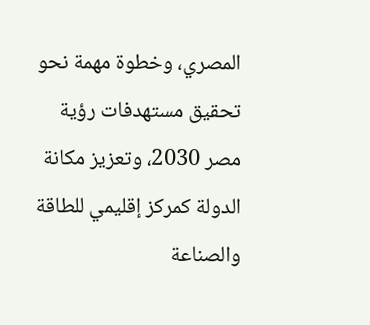المصري، وخطوة مهمة نحو تحقيق مستهدفات رؤية مصر 2030، وتعزيز مكانة الدولة كمركز إقليمي للطاقة والصناعة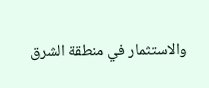والاستثمار في منطقة الشرق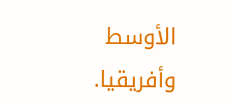الأوسط وأفريقيا.